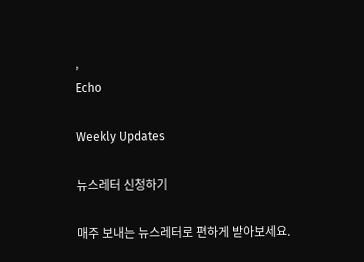,
Echo

Weekly Updates

뉴스레터 신청하기

매주 보내는 뉴스레터로 편하게 받아보세요.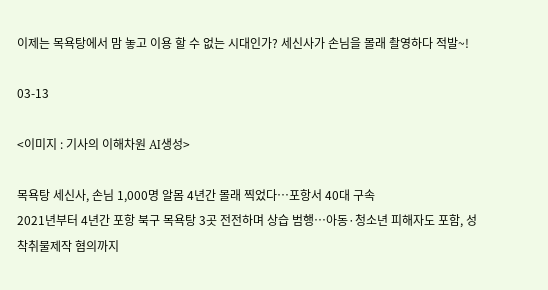이제는 목욕탕에서 맘 놓고 이용 할 수 없는 시대인가? 세신사가 손님을 몰래 촬영하다 적발~!

03-13

<이미지 : 기사의 이해차원 AI생성>

목욕탕 세신사, 손님 1,000명 알몸 4년간 몰래 찍었다…포항서 40대 구속
2021년부터 4년간 포항 북구 목욕탕 3곳 전전하며 상습 범행…아동·청소년 피해자도 포함, 성착취물제작 혐의까지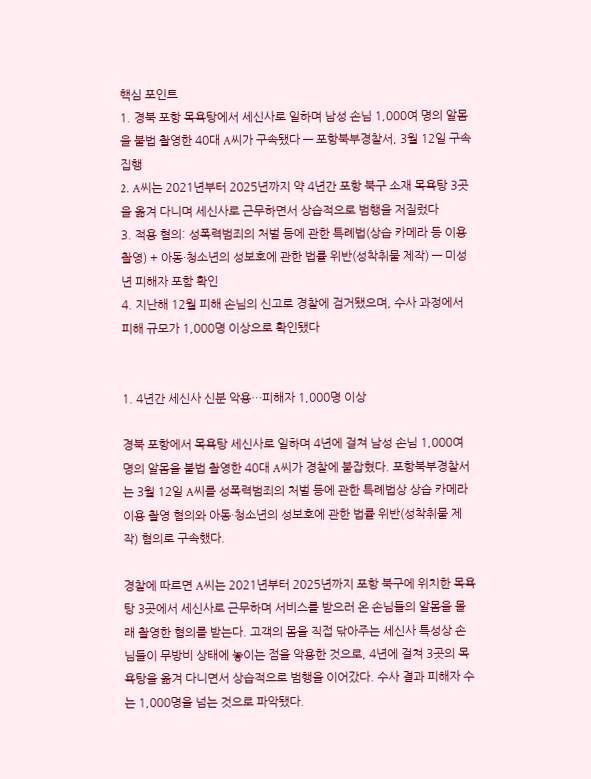핵심 포인트
1. 경북 포항 목욕탕에서 세신사로 일하며 남성 손님 1,000여 명의 알몸을 불법 촬영한 40대 A씨가 구속됐다 — 포항북부경찰서, 3월 12일 구속 집행
2. A씨는 2021년부터 2025년까지 약 4년간 포항 북구 소재 목욕탕 3곳을 옮겨 다니며 세신사로 근무하면서 상습적으로 범행을 저질렀다
3. 적용 혐의: 성폭력범죄의 처벌 등에 관한 특례법(상습 카메라 등 이용 촬영) + 아동·청소년의 성보호에 관한 법률 위반(성착취물 제작) — 미성년 피해자 포함 확인
4. 지난해 12월 피해 손님의 신고로 경찰에 검거됐으며, 수사 과정에서 피해 규모가 1,000명 이상으로 확인됐다


1. 4년간 세신사 신분 악용…피해자 1,000명 이상

경북 포항에서 목욕탕 세신사로 일하며 4년에 걸쳐 남성 손님 1,000여 명의 알몸을 불법 촬영한 40대 A씨가 경찰에 붙잡혔다. 포항북부경찰서는 3월 12일 A씨를 성폭력범죄의 처벌 등에 관한 특례법상 상습 카메라 이용 촬영 혐의와 아동·청소년의 성보호에 관한 법률 위반(성착취물 제작) 혐의로 구속했다.

경찰에 따르면 A씨는 2021년부터 2025년까지 포항 북구에 위치한 목욕탕 3곳에서 세신사로 근무하며 서비스를 받으러 온 손님들의 알몸을 몰래 촬영한 혐의를 받는다. 고객의 몸을 직접 닦아주는 세신사 특성상 손님들이 무방비 상태에 놓이는 점을 악용한 것으로, 4년에 걸쳐 3곳의 목욕탕을 옮겨 다니면서 상습적으로 범행을 이어갔다. 수사 결과 피해자 수는 1,000명을 넘는 것으로 파악됐다.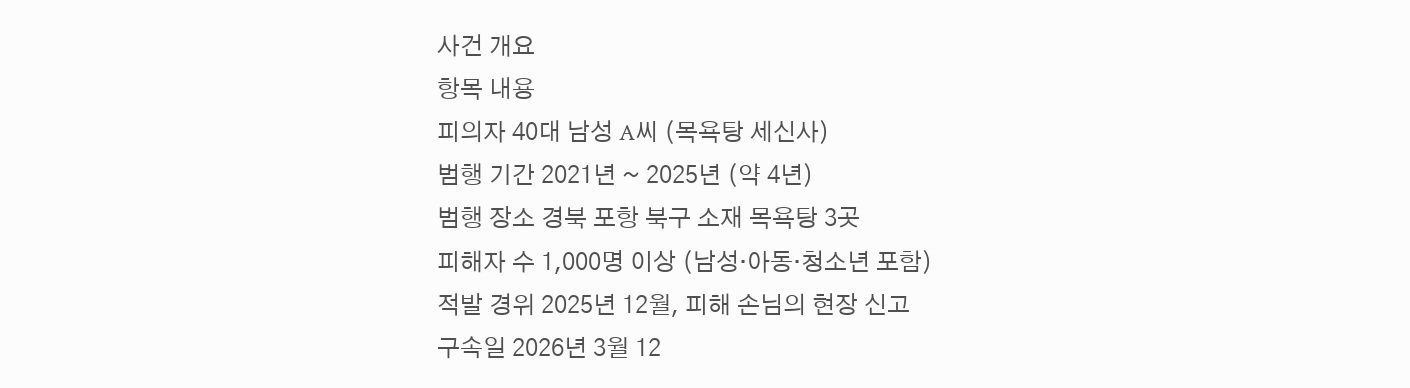사건 개요
항목 내용
피의자 40대 남성 A씨 (목욕탕 세신사)
범행 기간 2021년 ~ 2025년 (약 4년)
범행 장소 경북 포항 북구 소재 목욕탕 3곳
피해자 수 1,000명 이상 (남성·아동·청소년 포함)
적발 경위 2025년 12월, 피해 손님의 현장 신고
구속일 2026년 3월 12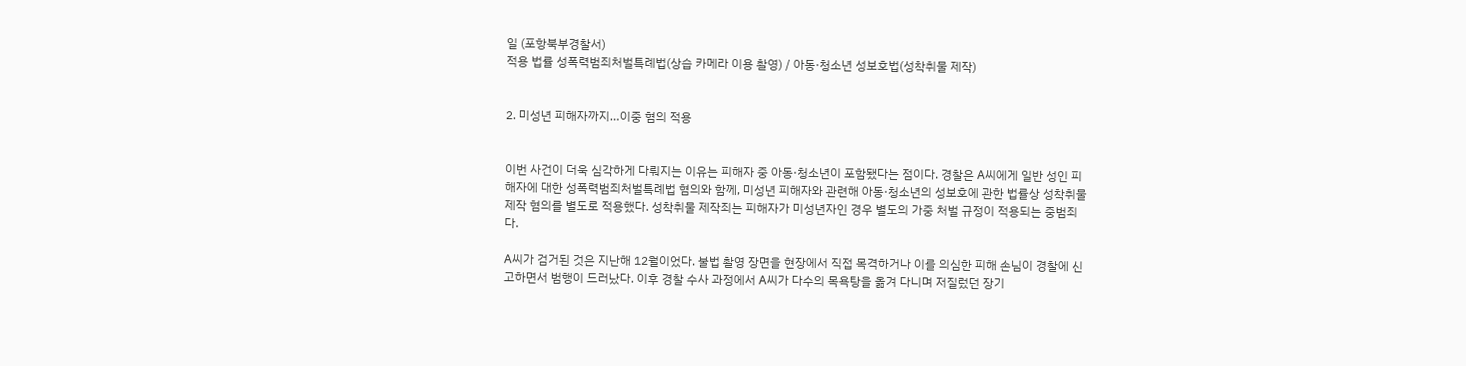일 (포항북부경찰서)
적용 법률 성폭력범죄처벌특례법(상습 카메라 이용 촬영) / 아동·청소년 성보호법(성착취물 제작)


2. 미성년 피해자까지…이중 혐의 적용


이번 사건이 더욱 심각하게 다뤄지는 이유는 피해자 중 아동·청소년이 포함됐다는 점이다. 경찰은 A씨에게 일반 성인 피해자에 대한 성폭력범죄처벌특례법 혐의와 함께, 미성년 피해자와 관련해 아동·청소년의 성보호에 관한 법률상 성착취물 제작 혐의를 별도로 적용했다. 성착취물 제작죄는 피해자가 미성년자인 경우 별도의 가중 처벌 규정이 적용되는 중범죄다.

A씨가 검거된 것은 지난해 12월이었다. 불법 촬영 장면을 현장에서 직접 목격하거나 이를 의심한 피해 손님이 경찰에 신고하면서 범행이 드러났다. 이후 경찰 수사 과정에서 A씨가 다수의 목욕탕을 옮겨 다니며 저질렀던 장기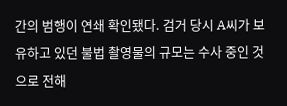간의 범행이 연쇄 확인됐다. 검거 당시 A씨가 보유하고 있던 불법 촬영물의 규모는 수사 중인 것으로 전해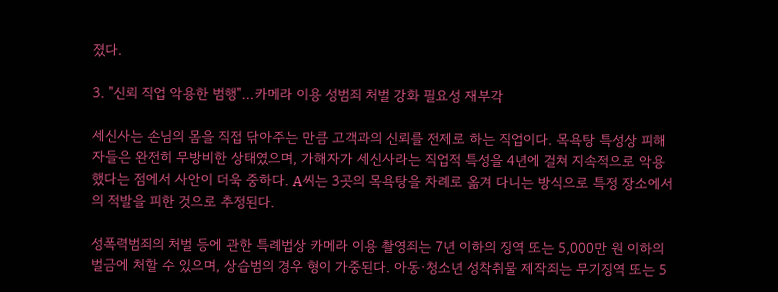졌다.

3. "신뢰 직업 악용한 범행"…카메라 이용 성범죄 처벌 강화 필요성 재부각

세신사는 손님의 몸을 직접 닦아주는 만큼 고객과의 신뢰를 전제로 하는 직업이다. 목욕탕 특성상 피해자들은 완전히 무방비한 상태였으며, 가해자가 세신사라는 직업적 특성을 4년에 걸쳐 지속적으로 악용했다는 점에서 사안이 더욱 중하다. A씨는 3곳의 목욕탕을 차례로 옮겨 다니는 방식으로 특정 장소에서의 적발을 피한 것으로 추정된다.

성폭력범죄의 처벌 등에 관한 특례법상 카메라 이용 촬영죄는 7년 이하의 징역 또는 5,000만 원 이하의 벌금에 처할 수 있으며, 상습범의 경우 형이 가중된다. 아동·청소년 성착취물 제작죄는 무기징역 또는 5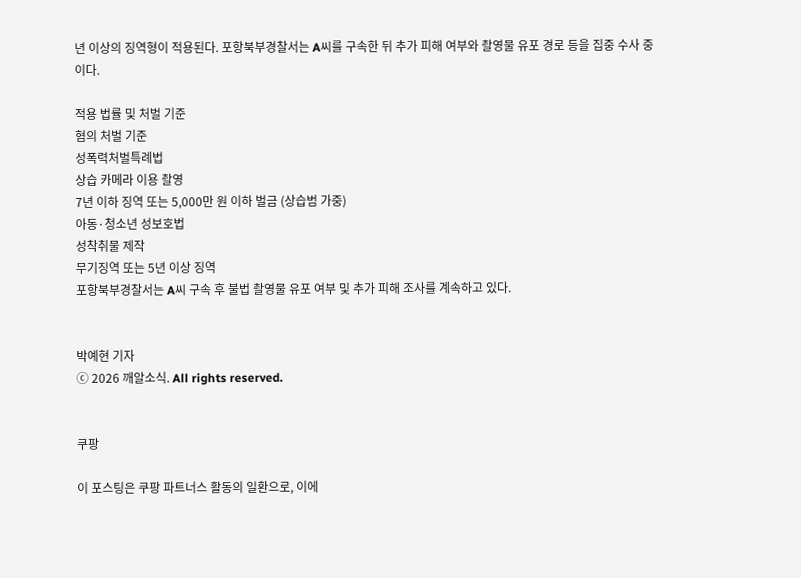년 이상의 징역형이 적용된다. 포항북부경찰서는 A씨를 구속한 뒤 추가 피해 여부와 촬영물 유포 경로 등을 집중 수사 중이다.

적용 법률 및 처벌 기준
혐의 처벌 기준
성폭력처벌특례법
상습 카메라 이용 촬영
7년 이하 징역 또는 5,000만 원 이하 벌금 (상습범 가중)
아동·청소년 성보호법
성착취물 제작
무기징역 또는 5년 이상 징역
포항북부경찰서는 A씨 구속 후 불법 촬영물 유포 여부 및 추가 피해 조사를 계속하고 있다.


박예현 기자
ⓒ 2026 깨알소식. All rights reserved.


쿠팡

이 포스팅은 쿠팡 파트너스 활동의 일환으로, 이에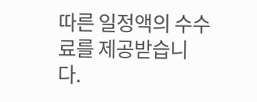따른 일정액의 수수료를 제공받습니다.